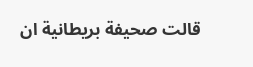قالت صحيفة بريطانية ان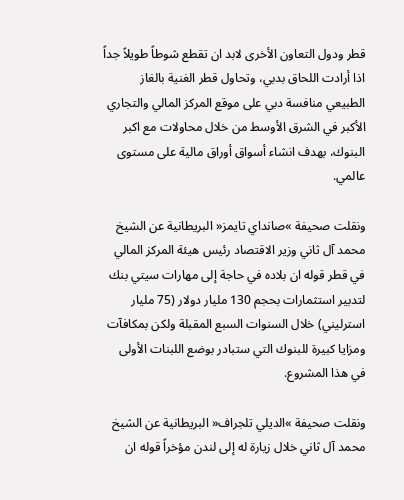قطر ودول التعاون الأخرى لابد ان تقطع شوطاً طويلاً جداً اذا أرادت اللحاق بدبي، وتحاول قطر الغنية بالغاز الطبيعي منافسة دبي على موقع المركز المالي والتجاري الأكبر في الشرق الأوسط من خلال محاولات مع اكبر البنوك، بهدف انشاء أسواق أوراق مالية على مستوى عالمي.

ونقلت صحيفة »صانداي تايمز« البريطانية عن الشيخ محمد آل ثاني وزير الاقتصاد رئيس هيئة المركز المالي في قطر قوله ان بلاده في حاجة إلى مهارات سيتي بنك لتدبير استثمارات بحجم 130 مليار دولار (75 مليار استرليني) خلال السنوات السبع المقبلة ولكن بمكافآت ومزايا كبيرة للبنوك التي ستبادر بوضع اللبنات الأولى في هذا المشروع.

ونقلت صحيفة »الديلي تلجراف« البريطانية عن الشيخ محمد آل ثاني خلال زيارة له إلى لندن مؤخراً قوله ان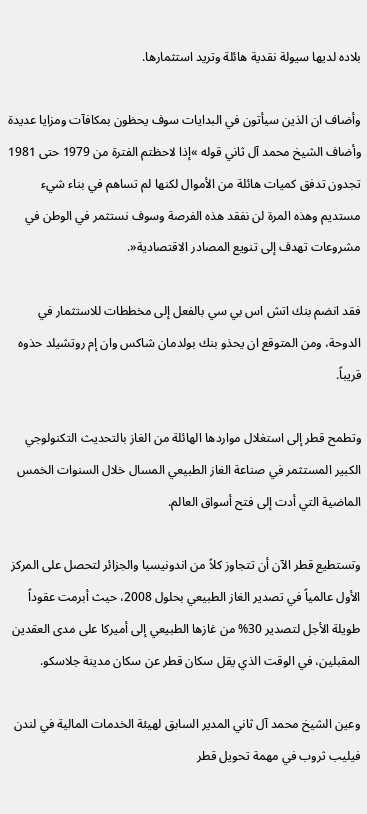بلاده لديها سيولة نقدية هائلة وتريد استثمارها.

وأضاف ان الذين سيأتون في البدايات سوف يحظون بمكافآت ومزايا عديدة وأضاف الشيخ محمد آل ثاني قوله »إذا لاحظتم الفترة من 1979 حتى 1981 تجدون تدفق كميات هائلة من الأموال لكنها لم تساهم في بناء شيء مستديم وهذه المرة لن نفقد هذه الفرصة وسوف نستثمر في الوطن في مشروعات تهدف إلى تنويع المصادر الاقتصادية«.

فقد انضم بنك اتش اس بي سي بالفعل إلى مخططات للاستثمار في الدوحة، ومن المتوقع ان يحذو بنك بولدمان شاكس وان إم روتشيلد حذوه قريباً.

وتطمح قطر إلى استغلال مواردها الهائلة من الغاز بالتحديث التكنولوجي الكبير المستثمر في صناعة الغاز الطبيعي المسال خلال السنوات الخمس الماضية التي أدت إلى فتح أسواق العالم.

وتستطيع قطر الآن أن تتجاوز كلاً من اندونيسيا والجزائر لتحصل على المركز الأول عالمياً في تصدير الغاز الطبيعي بحلول 2008، حيث أبرمت عقوداً طويلة الأجل لتصدير 30% من غازها الطبيعي إلى أميركا على مدى العقدين المقبلين، في الوقت الذي يقل سكان قطر عن سكان مدينة جلاسكو.

وعين الشيخ محمد آل ثاني المدير السابق لهيئة الخدمات المالية في لندن فيليب ثروب في مهمة تحويل قطر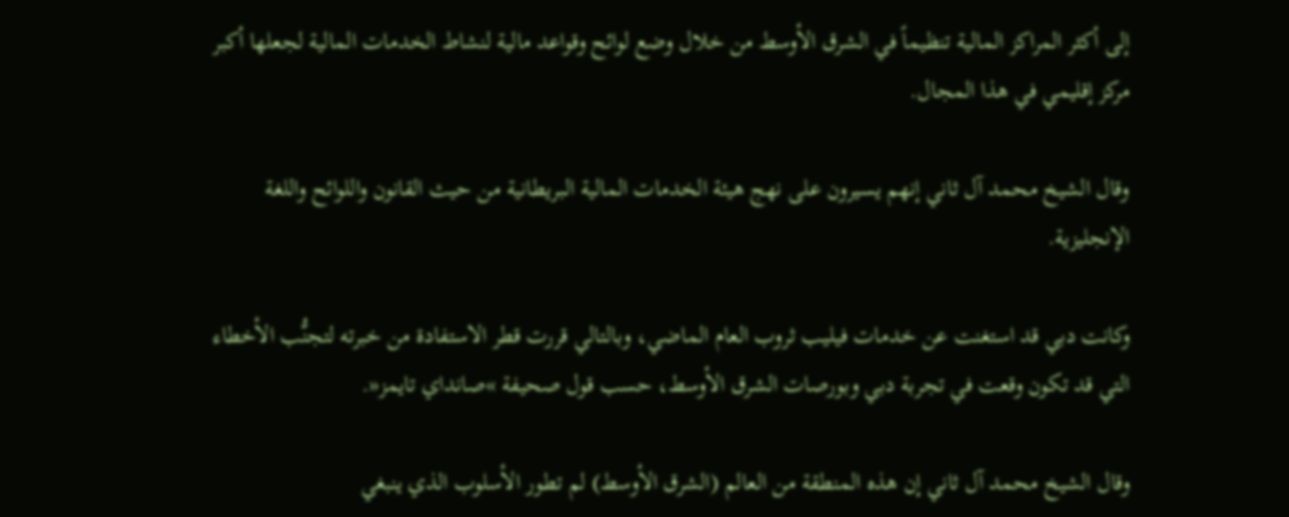إلى أكثر المراكز المالية تنظيماً في الشرق الأوسط من خلال وضع لوائح وقواعد مالية لنشاط الخدمات المالية لجعلها أكبر مركز إقليمي في هذا المجال.

وقال الشيخ محمد آل ثاني إنهم يسيرون على نهج هيئة الخدمات المالية البريطانية من حيث القانون واللوائح واللغة الإنجليزية.

وكانت دبي قد استغنت عن خدمات فيليب ثروب العام الماضي، وبالتالي قررت قطر الاستفادة من خبرته لتجنُّب الأخطاء التي قد تكون وقعت في تجربة دبي وبورصات الشرق الأوسط، حسب قول صحيفة »صانداي تايمز«.

وقال الشيخ محمد آل ثاني إن هذه المنطقة من العالم (الشرق الأوسط) لم تطور الأسلوب الذي ينبغي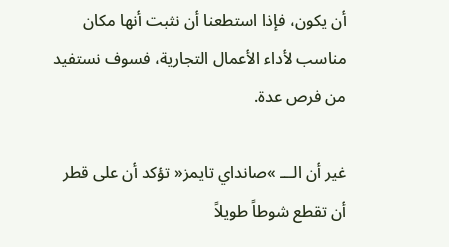أن يكون، فإذا استطعنا أن نثبت أنها مكان مناسب لأداء الأعمال التجارية، فسوف نستفيد من فرص عدة.

غير أن الـــ »صانداي تايمز« تؤكد أن على قطر أن تقطع شوطاً طويلاً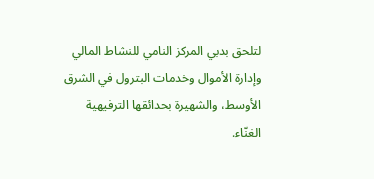لتلحق بدبي المركز النامي للنشاط المالي وإدارة الأموال وخدمات البترول في الشرق الأوسط، والشهيرة بحدائقها الترفيهية الغنّاء.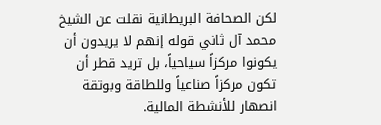لكن الصحافة البريطانية نقلت عن الشيخ محمد آل ثاني قوله إنهم لا يريدون أن يكونوا مركزاً سياحياً، بل تريد قطر أن تكون مركزاً صناعياً وللطاقة وبوتقة انصهار للأنشطة المالية.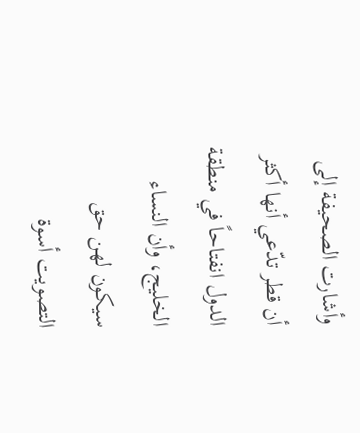وأشارت الصحيفة إلى أن قطر تدّعي أنها أكثر الدول انفتاحاً في منطقة الخليج، وأن النساء سيكون لهن حق التصويت أسوة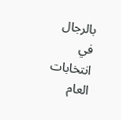بالرجال في انتخابات العام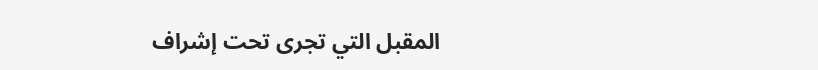المقبل التي تجرى تحت إشراف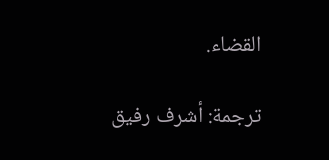القضاء.

ترجمة: أشرف رفيق